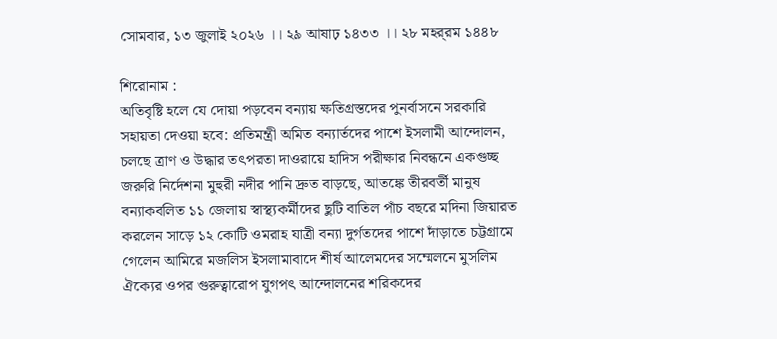সোমবার, ১৩ জুলাই ২০২৬ ।। ২৯ আষাঢ় ১৪৩৩ ।। ২৮ মহর্‌রম ১৪৪৮

শিরোনাম :
অতিবৃষ্টি হলে যে দোয়া পড়বেন বন্যায় ক্ষতিগ্রস্তদের পুনর্বাসনে সরকারি সহায়তা দেওয়া হবে: প্রতিমন্ত্রী অমিত বন্যার্তদের পাশে ইসলামী আন্দোলন, চলছে ত্রাণ ও উদ্ধার তৎপরতা দাওরায়ে হাদিস পরীক্ষার নিবন্ধনে একগুচ্ছ জরুরি নির্দেশনা মুহুরী নদীর পানি দ্রুত বাড়ছে, আতঙ্কে তীরবর্তী মানুষ  বন্যাকবলিত ১১ জেলায় স্বাস্থ্যকর্মীদের ছুটি বাতিল পাঁচ বছরে মদিনা জিয়ারত করলেন সাড়ে ১২ কোটি ওমরাহ যাত্রী বন্যা দুর্গতদের পাশে দাঁড়াতে চট্টগ্রামে গেলেন আমিরে মজলিস ইসলামাবাদে শীর্ষ আলেমদের সম্মেলনে মুসলিম ঐক্যের ওপর গুরুত্বারোপ যুগপৎ আন্দোলনের শরিকদের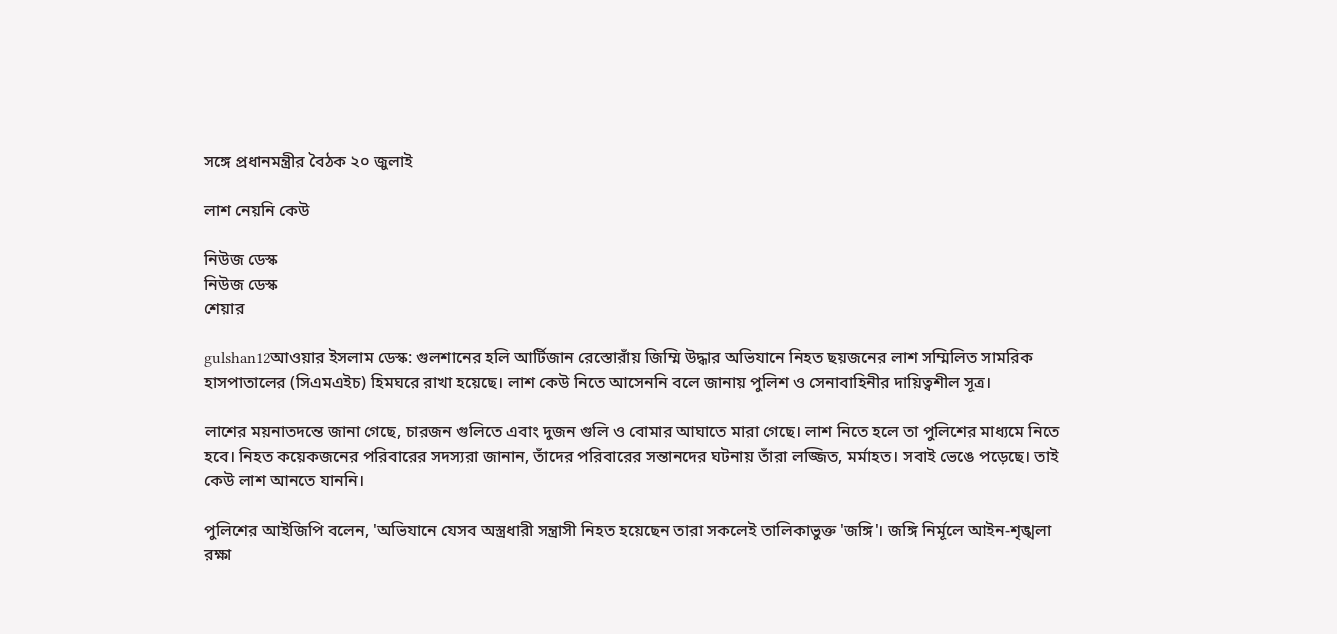সঙ্গে প্রধানমন্ত্রীর বৈঠক ২০ জুলাই

লাশ নেয়নি কেউ

নিউজ ডেস্ক
নিউজ ডেস্ক
শেয়ার

gulshan12আওয়ার ইসলাম ডেস্ক: গুলশানের হলি আর্টিজান রেস্তোরাঁয় জিম্মি উদ্ধার অভিযানে নিহত ছয়জনের লাশ সম্মিলিত সামরিক হাসপাতালের (সিএমএইচ) হিমঘরে রাখা হয়েছে। লাশ কেউ নিতে আসেননি বলে জানায় পুলিশ ও সেনাবাহিনীর দায়িত্বশীল সূত্র।

লাশের ময়নাতদন্তে জানা গেছে, চারজন গুলিতে এবাং দুজন গুলি ও বোমার আঘাতে মারা গেছে। লাশ নিতে হলে তা পুলিশের মাধ্যমে নিতে হবে। নিহত কয়েকজনের পরিবারের সদস্যরা জানান, তাঁদের পরিবারের সন্তানদের ঘটনায় তাঁরা লজ্জিত, মর্মাহত। সবাই ভেঙে পড়েছে। তাই কেউ লাশ আনতে যাননি।

পুলিশের আইজিপি বলেন, 'অভিযানে যেসব অস্ত্রধারী সন্ত্রাসী নিহত হয়েছেন তারা সকলেই তালিকাভুক্ত 'জঙ্গি'। জঙ্গি নির্মূলে আইন-শৃঙ্খলা রক্ষা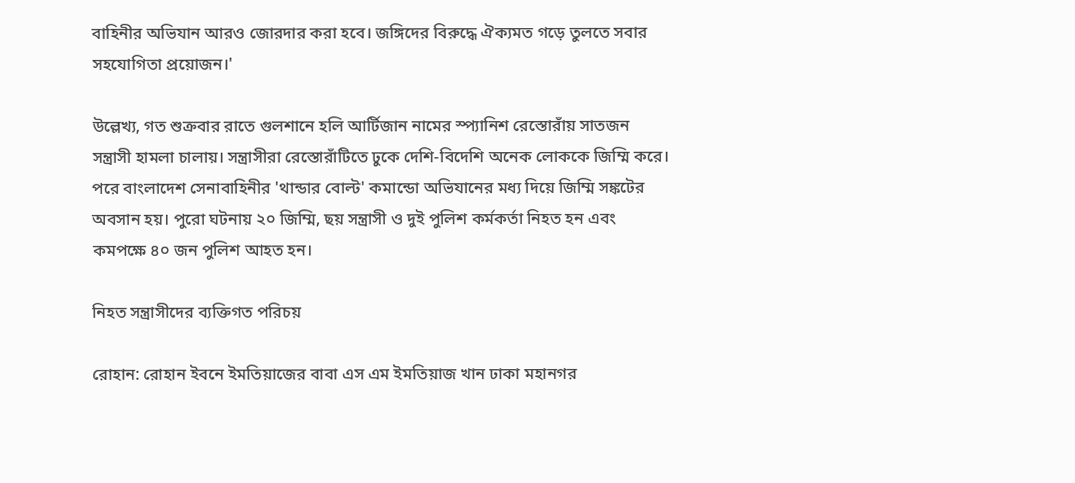বাহিনীর অভিযান আরও জোরদার করা হবে। জঙ্গিদের বিরুদ্ধে ঐক্যমত গড়ে তুলতে সবার সহযোগিতা প্রয়োজন।'

উল্লেখ্য, গত শুক্রবার রাতে গুলশানে হলি আর্টিজান নামের স্প্যানিশ রেস্তোরাঁয় সাতজন সন্ত্রাসী হামলা চালায়। সন্ত্রাসীরা রেস্তোরাঁটিতে ঢুকে দেশি-বিদেশি অনেক লোককে জিম্মি করে। পরে বাংলাদেশ সেনাবাহিনীর 'থান্ডার বোল্ট' কমান্ডো অভিযানের মধ্য দিয়ে জিম্মি সঙ্কটের অবসান হয়। পুরো ঘটনায় ২০ জিম্মি, ছয় সন্ত্রাসী ও দুই পুলিশ কর্মকর্তা নিহত হন এবং কমপক্ষে ৪০ জন পুলিশ আহত হন।

নিহত সন্ত্রাসীদের ব্যক্তিগত পরিচয়

রোহান: রোহান ইবনে ইমতিয়াজের বাবা এস এম ইমতিয়াজ খান ঢাকা মহানগর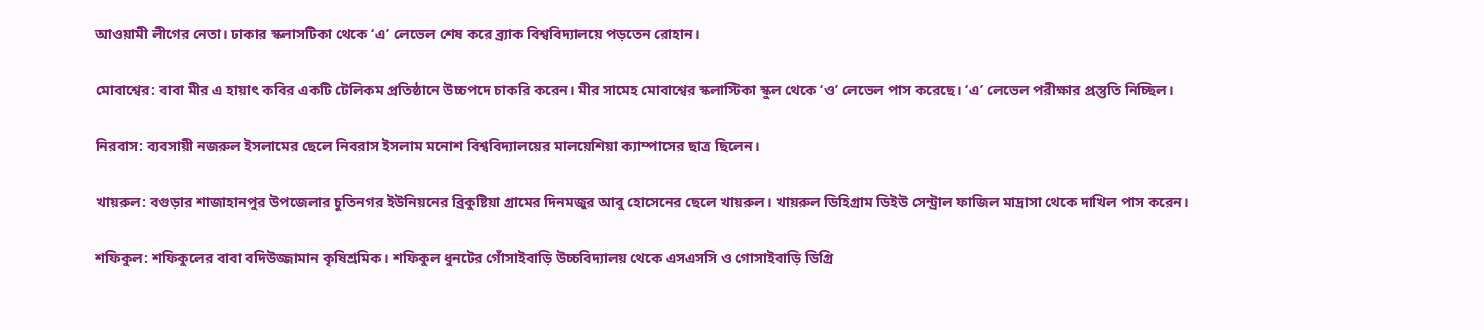আওয়ামী লীগের নেতা। ঢাকার স্কলাসটিকা থেকে ‘এ’ লেভেল শেষ করে ব্র্যাক বিশ্ববিদ্যালয়ে পড়তেন রোহান।

মোবাশ্বের: বাবা মীর এ হায়াৎ কবির একটি টেলিকম প্রতিষ্ঠানে উচ্চপদে চাকরি করেন। মীর সামেহ মোবাশ্বের স্কলাস্টিকা স্কুল থেকে ‘ও’ লেভেল পাস করেছে। ‘এ’ লেভেল পরীক্ষার প্রস্তুতি নিচ্ছিল।

নিরবাস: ব্যবসায়ী নজরুল ইসলামের ছেলে নিবরাস ইসলাম মনোশ বিশ্ববিদ্যালয়ের মালয়েশিয়া ক্যাম্পাসের ছাত্র ছিলেন।

খায়রুল: বগুড়ার শাজাহানপুর উপজেলার চুতিনগর ইউনিয়নের ব্রিকুষ্টিয়া গ্রামের দিনমজুর আবু হোসেনের ছেলে খায়রুল। খায়রুল ডিহিগ্রাম ডিইউ সেন্ট্রাল ফাজিল মাদ্রাসা থেকে দাখিল পাস করেন।

শফিকুল: শফিকুলের বাবা বদিউজ্জামান কৃষিশ্রমিক। শফিকুল ধুনটের গোঁসাইবাড়ি উচ্চবিদ্যালয় থেকে এসএসসি ও গোসাইবাড়ি ডিগ্রি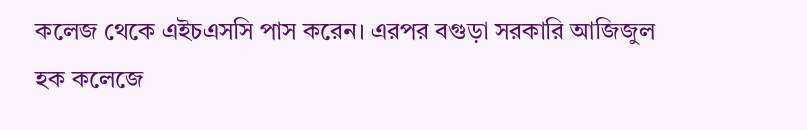কলেজ থেকে এইচএসসি পাস করেন। এরপর বগুড়া সরকারি আজিজুল হক কলেজে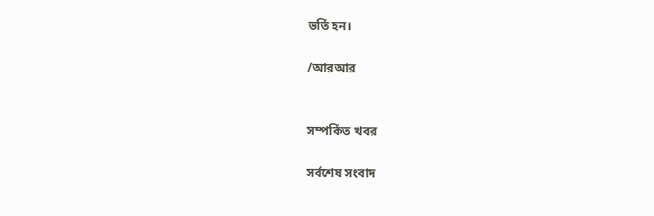ভর্তি হন।

/আরআর


সম্পর্কিত খবর

সর্বশেষ সংবাদ